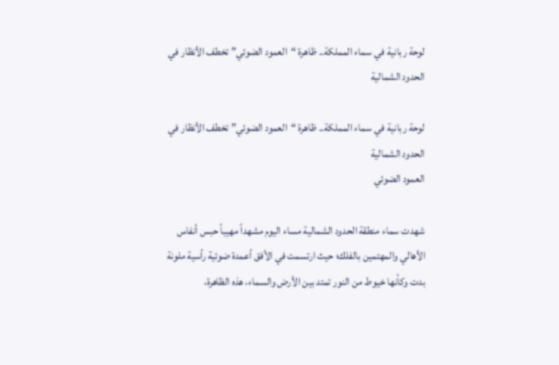لوحة ربانية في سماء المملكة.. ظاهرة “العمود الضوئي” تخطف الأنظار في الحدود الشمالية

لوحة ربانية في سماء المملكة.. ظاهرة “العمود الضوئي” تخطف الأنظار في الحدود الشمالية
العمود الضوئي

شهدت سماء منطقة الحدود الشمالية مساء اليوم مشهداً مهيباً حبس أنفاس الأهالي والمهتمين بالفلك؛ حيث ارتسمت في الأفق أعمدة ضوئية رأسية ملونة بدت وكأنها خيوط من النور تمتد بين الأرض والسماء، هذه الظاهرة،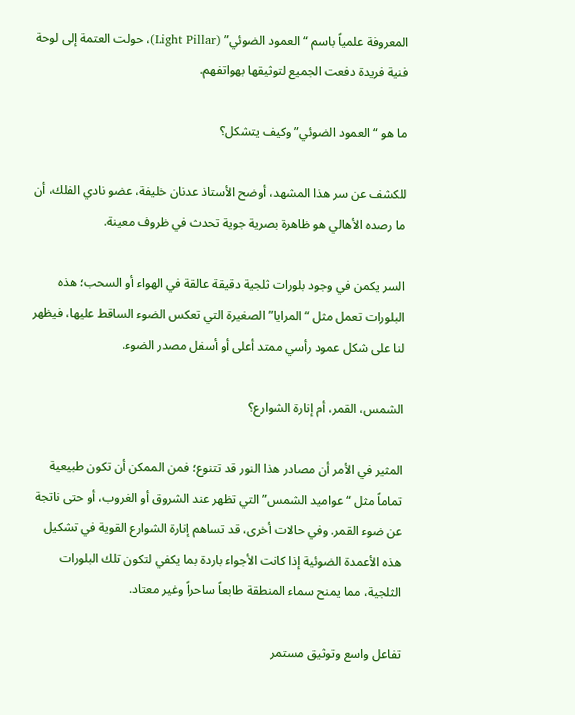المعروفة علمياً باسم “العمود الضوئي” (Light Pillar)، حولت العتمة إلى لوحة فنية فريدة دفعت الجميع لتوثيقها بهواتفهم.

ما هو “العمود الضوئي” وكيف يتشكل؟

للكشف عن سر هذا المشهد، أوضح الأستاذ عدنان خليفة، عضو نادي الفلك، أن ما رصده الأهالي هو ظاهرة بصرية جوية تحدث في ظروف معينة.

السر يكمن في وجود بلورات ثلجية دقيقة عالقة في الهواء أو السحب؛ هذه البلورات تعمل مثل “المرايا” الصغيرة التي تعكس الضوء الساقط عليها، فيظهر لنا على شكل عمود رأسي ممتد أعلى أو أسفل مصدر الضوء.

الشمس، القمر، أم إنارة الشوارع؟

المثير في الأمر أن مصادر هذا النور قد تتنوع؛ فمن الممكن أن تكون طبيعية تماماً مثل “عواميد الشمس” التي تظهر عند الشروق أو الغروب، أو حتى ناتجة عن ضوء القمر. وفي حالات أخرى، قد تساهم إنارة الشوارع القوية في تشكيل هذه الأعمدة الضوئية إذا كانت الأجواء باردة بما يكفي لتكون تلك البلورات الثلجية، مما يمنح سماء المنطقة طابعاً ساحراً وغير معتاد.

تفاعل واسع وتوثيق مستمر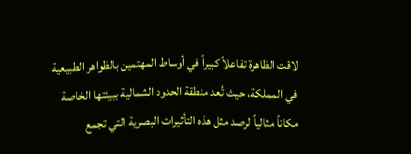لاقت الظاهرة تفاعلاً كبيراً في أوساط المهتمين بالظواهر الطبيعية في المملكة، حيث تُعد منطقة الحدود الشمالية ببيئتها الخاصة مكاناً مثالياً لرصد مثل هذه التأثيرات البصرية التي تجمع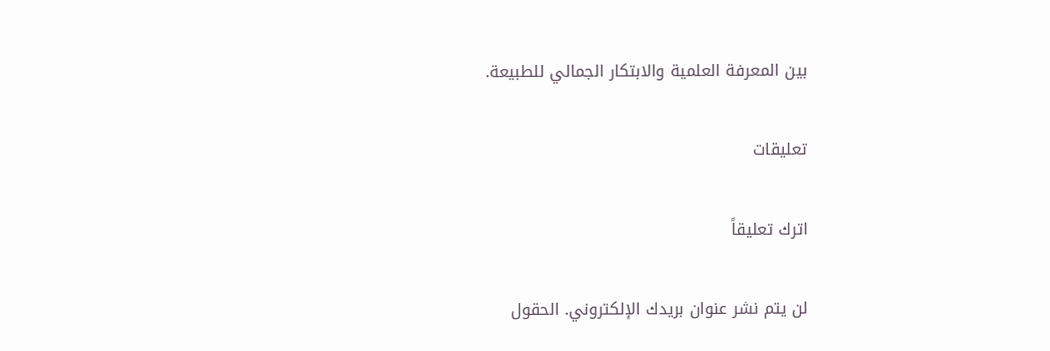بين المعرفة العلمية والابتكار الجمالي للطبيعة.

تعليقات

اترك تعليقاً

لن يتم نشر عنوان بريدك الإلكتروني. الحقول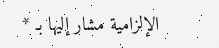الإلزامية مشار إليها بـ *